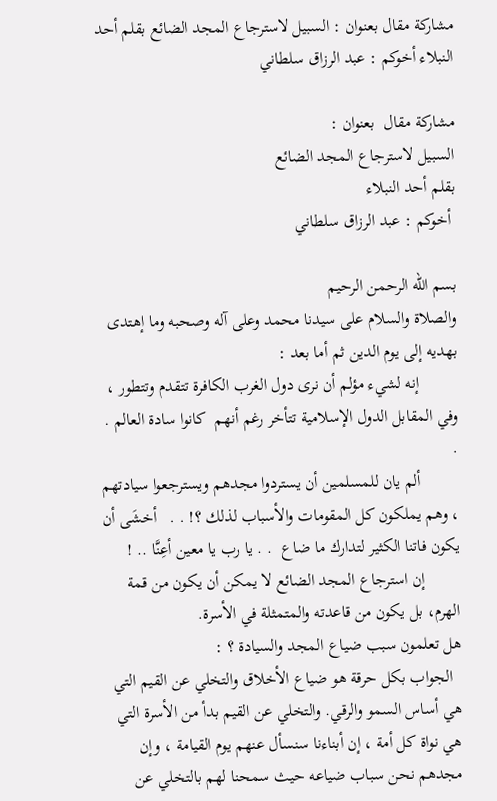مشاركة مقال بعنوان : السبيل لاسترجاع المجد الضائع بقلم أحد النبلاء أخوكم : عبد الرزاق سلطاني

مشاركة مقال  بعنوان :
السبيل لاسترجاع المجد الضائع
بقلم أحد النبلاء
 أخوكم : عبد الرزاق سلطاني

بسم الله الرحمن الرحيم
والصلاة والسلام على سيدنا محمد وعلى آله وصحبه وما إهتدى بهديه إلى يوم الدين ثم أما بعد :
         إنه لشيء مؤلم أن نرى دول الغرب الكافرة تتقدم وتتطور ، وفي المقابل الدول الإسلامية تتأخر رغم أنهم  كانوا سادة العالم . .
         ألم يان للمسلمين أن يستردوا مجدهم ويسترجعوا سيادتهم ، وهم يملكون كل المقومات والأسباب لذلك ؟! . .   أخشَى أن يكون فاتنا الكثير لتدارك ما ضاع  . . يا رب يا معين أعِنَّا .. !
        إن استرجاع المجد الضائع لا يمكن أن يكون من قمة الهرم، بل يكون من قاعدته والمتمثلة في الأسرة.
هل تعلمون سبب ضياع المجد والسيادة ؟ :
  الجواب بكل حرقة هو ضياع الأخلاق والتخلي عن القيم التي هي أساس السمو والرقي. والتخلي عن القيم بدأ من الأسرة التي هي نواة كل أمة ، إن أبناءنا سنسأل عنهم يوم القيامة ، وإن مجدهم نحن سباب ضياعه حيث سمحنا لهم بالتخلي عن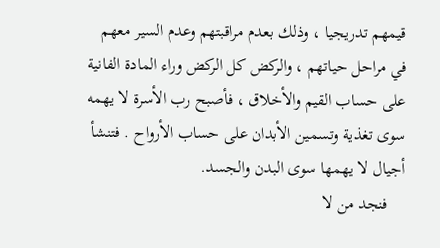قيمهم تدريجيا ، وذلك بعدم مراقبتهم وعدم السير معهم في مراحل حياتهم ، والركض كل الركض وراء المادة الفانية على حساب القيم والأخلاق ، فأصبح رب الأسرة لا يهمه سوى تغذية وتسمين الأبدان على حساب الأرواح . فتنشأ أجيال لا يهمها سوى البدن والجسد.
    فنجد من لا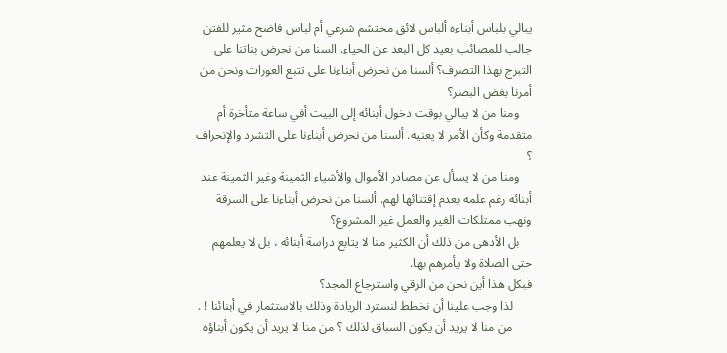يبالي بلباس أبناءه ألباس لائق محتشم شرعي أم لباس فاضح مثير للفتن جالب للمصائب بعيد كل البعد عن الحياء. السنا من نحرض بناتنا على التبرج بهذا التصرف؟ ألسنا من نحرض أبناءنا على تتبع العورات ونحن من أمرنا بغض البصر؟
    ومنا من لا يبالي بوقت دخول أبنائه إلى البيت أفي ساعة متأخرة أم متقدمة وكأن الأمر لا يعنيه. ألسنا من نحرض أبناءنا على التشرد والإنحراف ؟
    ومنا من لا يسأل عن مصادر الأموال والأشياء الثمينة وغير الثمينة عند أبنائه رغم علمه بعدم إقتنائها لهم. ألسنا من نحرض أبناءنا على السرقة ونهب ممتلكات الغير والعمل غير المشروع؟
    بل الأدهى من ذلك أن الكثير منا لا يتابع دراسة أبنائه ، بل لا يعلمهم حتى الصلاة ولا يأمرهم بها.
فبكل هذا أين نحن من الرقي واسترجاع المجد؟
      لذا وجب علينا أن نخطط لنسترد الريادة وذلك بالاستثمار في أبنائنا ! .
      من منا لا يريد أن يكون السباق لذلك ؟ من منا لا يريد أن يكون أبناؤه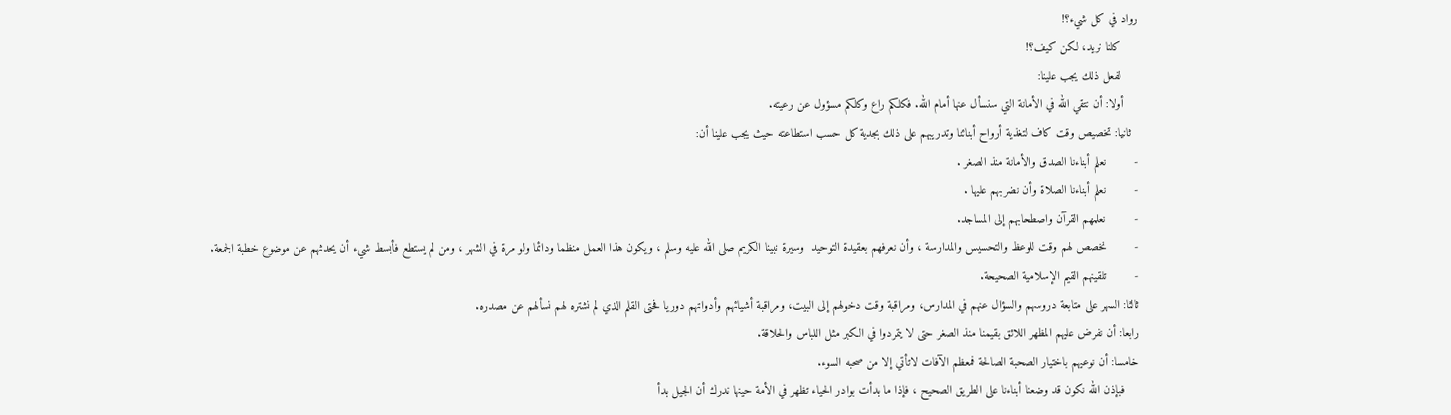رواد في كل شيء؟!
     كلنا نريد، لكن كيف؟!
     لفعل ذلك يجب علينا:
    أولا: أن نتقي الله في الأمانة التي سنسأل عنها أمام الله. فكلكم راع وكلكم مسؤول عن رعيته.
  ثانيا: تخصيص وقت كاف لتغذية أرواح أبنائنا وتدريبهم على ذلك بجدية كل حسب استطاعته حيث يجب علينا أن:
-        نعلم أبناءنا الصدق والأمانة منذ الصغر .
-        نعلم أبناءنا الصلاة وأن نضربهم عليها .
-        نعلمهم القرآن واصطحابهم إلى المساجد.
-        نخصص لهم وقت للوعظ والتحسيس والمدارسة ، وأن نعرفهم بعقيدة التوحيد  وسيرة نبينا الكريم صلى الله عليه وسلم ، ويكون هذا العمل منظما ودائما ولو مرة في الشهر ، ومن لم يستطع فأبسط شيء أن يحدثهم عن موضوع خطبة الجمعة.
-        تلقينهم القيم الإسلامية الصحيحة.
ثالثا: السهر على متابعة دروسهم والسؤال عنهم في المدارس، ومراقبة وقت دخولهم إلى البيت، ومراقبة أشيائهم وأدواتهم دوريا فحتى القلم الذي لم نشتره لهم نسألهم عن مصدره.
رابعا: أن نفرض عليهم المظهر اللائق بقيمنا منذ الصغر حتى لا يتمردوا في الكبر مثل اللباس والحلاقة.
خامسا: أن نوعيهم باختيار الصحبة الصالحة فمعظم الآفات لاتأتي إلا من صحبه السوء.
    فبإذن الله نكون قد وضعنا أبناءنا على الطريق الصحيح ، فإذا ما بدأت بوادر الحياء تظهر في الأمة حينها ندرك أن الجيل بدأ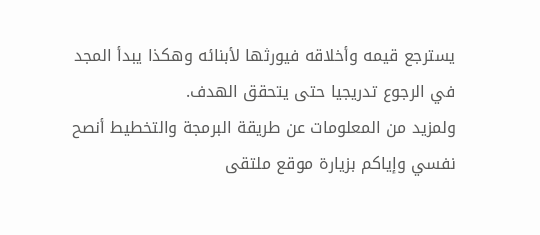يسترجع قيمه وأخلاقه فيورثها لأبنائه وهكذا يبدأ المجد في الرجوع تدريجيا حتى يتحقق الهدف.
ولمزيد من المعلومات عن طريقة البرمجة والتخطيط أنصح نفسي وإياكم بزيارة موقع ملتقى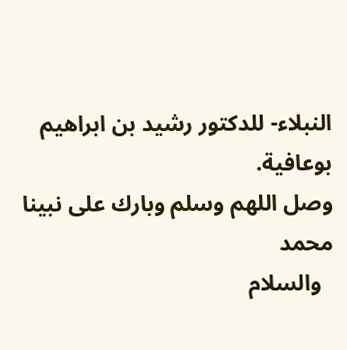النبلاء- للدكتور رشيد بن ابراهيم بوعافية.
وصل اللهم وسلم وبارك على نبينا محمد
  والسلام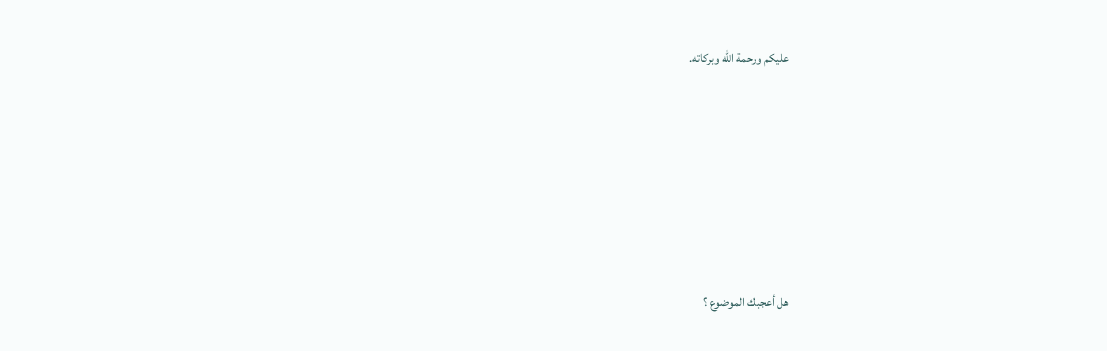عليكم ورحمة الله وبركاته.







هل أعجبك الموضوع ؟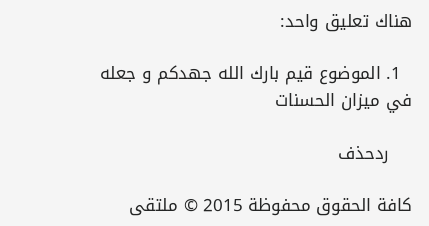هناك تعليق واحد:

  1. الموضوع قيم بارك الله جهدكم و جعله في ميزان الحسنات

    ردحذف

كافة الحقوق محفوظة 2015 © ملتقى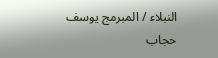النبلاء / المبرمج يوسف حجاب